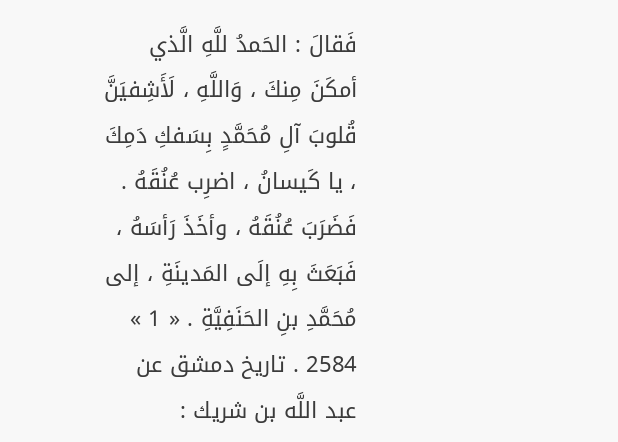فَقالَ : الحَمدُ للَّهِ الَّذي أمكَنَ مِنكَ ، وَاللَّهِ ، لَأَشِفيَنَّ قُلوبَ آلِ مُحَمَّدٍ بِسَفكِ دَمِكَ ، يا كَيسانُ ، اضرِب عُنُقَهُ . فَضَرَبَ عُنُقَهُ ، وأخَذَ رَأسَهُ ، فَبَعَثَ بِهِ إلَى المَدينَةِ ، إلى مُحَمَّدِ بنِ الحَنَفِيَّةِ . « 1 »
2584 . تاريخ دمشق عن عبد اللَّه بن شريك :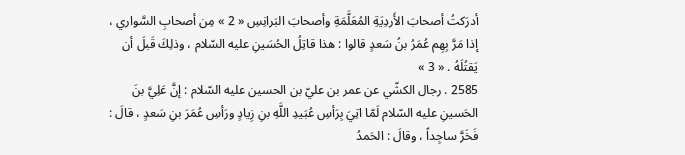أدرَكتُ أصحابَ الأَردِيَةِ المُعَلَّمَةِ وأصحابَ البَرانِسِ « 2 » مِن أصحابِ السَّواري ، إذا مَرَّ بِهِم عُمَرُ بنُ سَعدٍ قالوا : هذا قاتِلُ الحُسَينِ عليه السّلام ، وذلِكَ قَبلَ أن يَقتُلَهُ . « 3 »
2585 . رجال الكشّي عن عمر بن عليّ بن الحسين عليه السّلام : إنَّ عَلِيَّ بنَ الحَسينِ عليه السّلام لَمّا اتِيَ بِرَأسِ عُبَيدِ اللَّهِ بنِ زِيادٍ ورَأسِ عُمَرَ بنِ سَعدٍ ، قالَ : فَخَرَّ ساجِداً ، وقالَ : الحَمدُ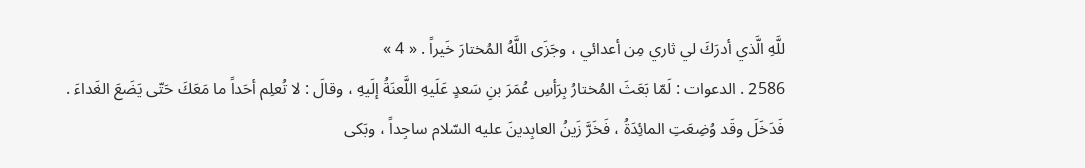للَّهِ الَّذي أدرَكَ لي ثاري مِن أعدائي ، وجَزَى اللَّهُ المُختارَ خَيراً . « 4 »
2586 . الدعوات : لَمّا بَعَثَ المُختارُ بِرَأسِ عُمَرَ بنِ سَعدٍ عَلَيهِ اللَّعنَةُ إلَيهِ ، وقالَ : لا تُعلِم أحَداً ما مَعَكَ حَتّى يَضَعَ الغَداءَ .
فَدَخَلَ وقَد وُضِعَتِ المائِدَةُ ، فَخَرَّ زَينُ العابِدينَ عليه السّلام ساجِداً ، وبَكى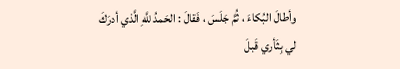وأطالَ البُكاءَ ، ثُمَّ جَلَسَ ، فَقالَ : الحَمدُ للَّهِ الَّذي أدرَكَ لي بِثَأري قَبلَ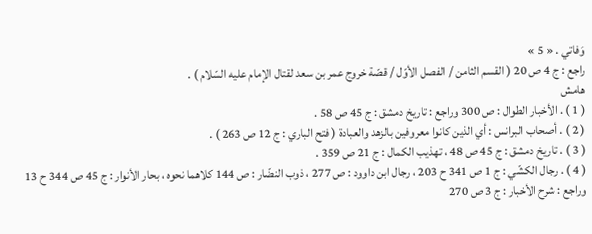وَفاتي . « 5 »
راجع : ج 4 ص 20 ( القسم الثامن / الفصل الأوّل / قصّة خروج عمر بن سعد لقتال الإمام عليه السّلام ) .
هامش
( 1 ) . الأخبار الطوال : ص 300 وراجع : تاريخ دمشق : ج 45 ص 58 .
( 2 ) . أصحاب البرانس : أي الذين كانوا معروفين بالزهد والعبادة ( فتح الباري : ج 12 ص 263 ) .
( 3 ) . تاريخ دمشق : ج 45 ص 48 ، تهذيب الكمال : ج 21 ص 359 .
( 4 ) . رجال الكشّي : ج 1 ص 341 ح 203 ، رجال ابن داوود : ص 277 ، ذوب النضّار : ص 144 كلاهما نحوه ، بحار الأنوار : ج 45 ص 344 ح 13 وراجع : شرح الأخبار : ج 3 ص 270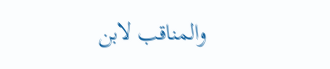والمناقب لابن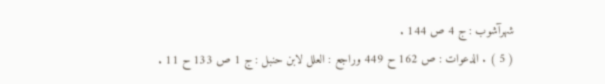شهرآشوب : ج 4 ص 144 .
( 5 ) . الدعوات : ص 162 ح 449 وراجع : العلل لابن حنبل : ج 1 ص 133 ح 11 .